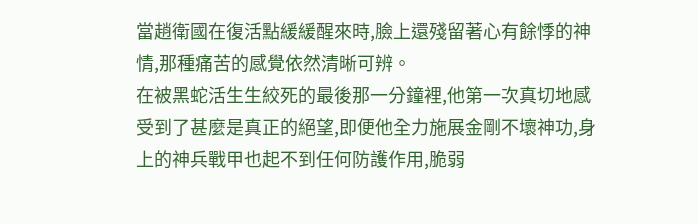當趙衛國在復活點緩緩醒來時,臉上還殘留著心有餘悸的神情,那種痛苦的感覺依然清晰可辨。
在被黑蛇活生生絞死的最後那一分鐘裡,他第一次真切地感受到了甚麼是真正的絕望,即便他全力施展金剛不壞神功,身上的神兵戰甲也起不到任何防護作用,脆弱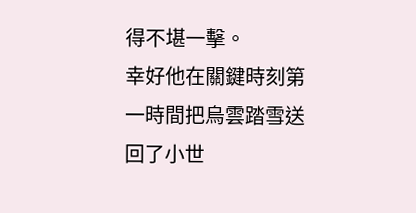得不堪一擊。
幸好他在關鍵時刻第一時間把烏雲踏雪送回了小世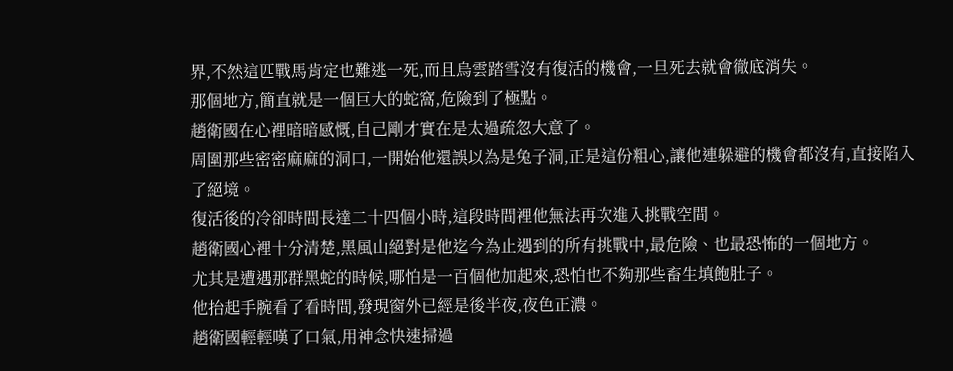界,不然這匹戰馬肯定也難逃一死,而且烏雲踏雪沒有復活的機會,一旦死去就會徹底消失。
那個地方,簡直就是一個巨大的蛇窩,危險到了極點。
趙衛國在心裡暗暗感慨,自己剛才實在是太過疏忽大意了。
周圍那些密密麻麻的洞口,一開始他還誤以為是兔子洞,正是這份粗心,讓他連躲避的機會都沒有,直接陷入了絕境。
復活後的冷卻時間長達二十四個小時,這段時間裡他無法再次進入挑戰空間。
趙衛國心裡十分清楚,黑風山絕對是他迄今為止遇到的所有挑戰中,最危險、也最恐怖的一個地方。
尤其是遭遇那群黑蛇的時候,哪怕是一百個他加起來,恐怕也不夠那些畜生填飽肚子。
他抬起手腕看了看時間,發現窗外已經是後半夜,夜色正濃。
趙衛國輕輕嘆了口氣,用神念快速掃過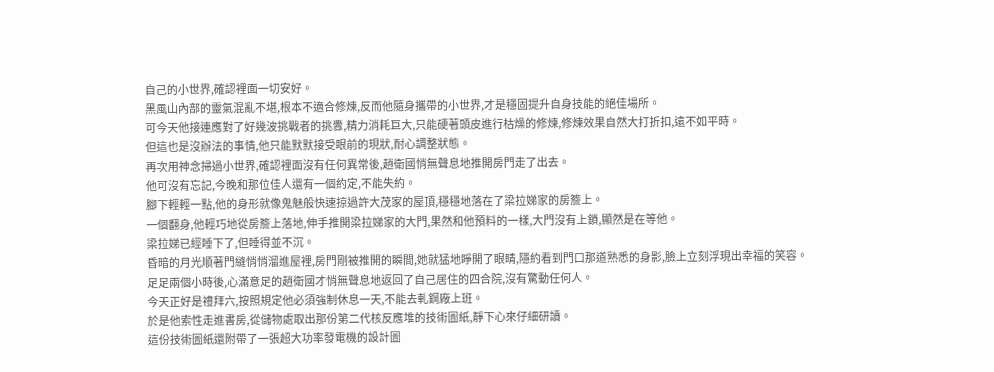自己的小世界,確認裡面一切安好。
黑風山內部的靈氣混亂不堪,根本不適合修煉,反而他隨身攜帶的小世界,才是穩固提升自身技能的絕佳場所。
可今天他接連應對了好幾波挑戰者的挑釁,精力消耗巨大,只能硬著頭皮進行枯燥的修煉,修煉效果自然大打折扣,遠不如平時。
但這也是沒辦法的事情,他只能默默接受眼前的現狀,耐心調整狀態。
再次用神念掃過小世界,確認裡面沒有任何異常後,趙衛國悄無聲息地推開房門走了出去。
他可沒有忘記,今晚和那位佳人還有一個約定,不能失約。
腳下輕輕一點,他的身形就像鬼魅般快速掠過許大茂家的屋頂,穩穩地落在了梁拉娣家的房簷上。
一個翻身,他輕巧地從房簷上落地,伸手推開梁拉娣家的大門,果然和他預料的一樣,大門沒有上鎖,顯然是在等他。
梁拉娣已經睡下了,但睡得並不沉。
昏暗的月光順著門縫悄悄溜進屋裡,房門剛被推開的瞬間,她就猛地睜開了眼睛,隱約看到門口那道熟悉的身影,臉上立刻浮現出幸福的笑容。
足足兩個小時後,心滿意足的趙衛國才悄無聲息地返回了自己居住的四合院,沒有驚動任何人。
今天正好是禮拜六,按照規定他必須強制休息一天,不能去軋鋼廠上班。
於是他索性走進書房,從儲物處取出那份第二代核反應堆的技術圖紙,靜下心來仔細研讀。
這份技術圖紙還附帶了一張超大功率發電機的設計圖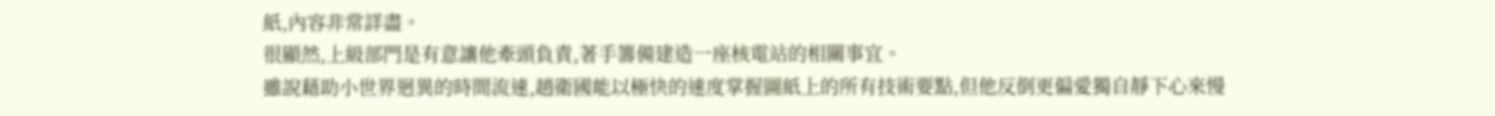紙,內容非常詳盡。
很顯然,上級部門是有意讓他牽頭負責,著手籌備建造一座核電站的相關事宜。
雖說藉助小世界迥異的時間流速,趙衛國能以極快的速度掌握圖紙上的所有技術要點,但他反倒更偏愛獨自靜下心來慢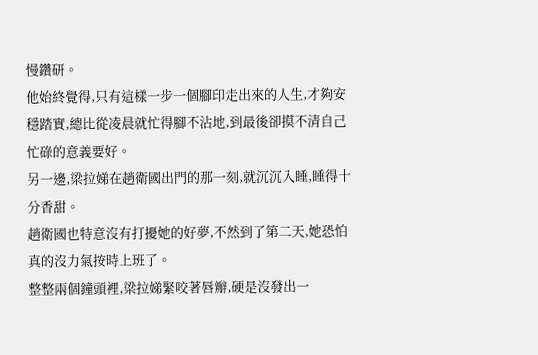慢鑽研。
他始終覺得,只有這樣一步一個腳印走出來的人生,才夠安穩踏實,總比從凌晨就忙得腳不沾地,到最後卻摸不清自己忙碌的意義要好。
另一邊,梁拉娣在趙衛國出門的那一刻,就沉沉入睡,睡得十分香甜。
趙衛國也特意沒有打擾她的好夢,不然到了第二天,她恐怕真的沒力氣按時上班了。
整整兩個鐘頭裡,梁拉娣緊咬著唇瓣,硬是沒發出一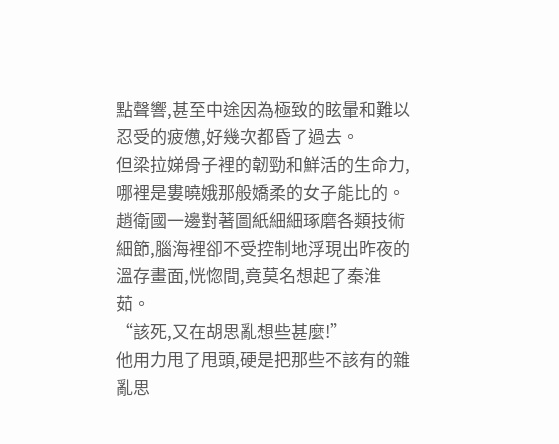點聲響,甚至中途因為極致的眩暈和難以忍受的疲憊,好幾次都昏了過去。
但梁拉娣骨子裡的韌勁和鮮活的生命力,哪裡是婁曉娥那般嬌柔的女子能比的。
趙衛國一邊對著圖紙細細琢磨各類技術細節,腦海裡卻不受控制地浮現出昨夜的溫存畫面,恍惚間,竟莫名想起了秦淮茹。
“該死,又在胡思亂想些甚麼!”
他用力甩了甩頭,硬是把那些不該有的雜亂思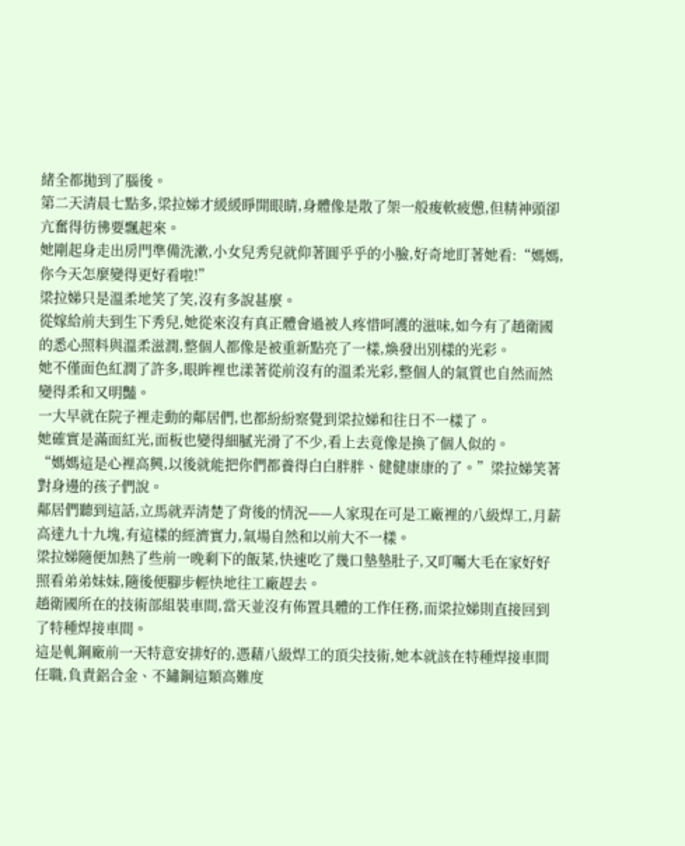緒全都拋到了腦後。
第二天清晨七點多,梁拉娣才緩緩睜開眼睛,身體像是散了架一般痠軟疲憊,但精神頭卻亢奮得彷彿要飄起來。
她剛起身走出房門準備洗漱,小女兒秀兒就仰著圓乎乎的小臉,好奇地盯著她看:“媽媽,你今天怎麼變得更好看啦!”
梁拉娣只是溫柔地笑了笑,沒有多說甚麼。
從嫁給前夫到生下秀兒,她從來沒有真正體會過被人疼惜呵護的滋味,如今有了趙衛國的悉心照料與溫柔滋潤,整個人都像是被重新點亮了一樣,煥發出別樣的光彩。
她不僅面色紅潤了許多,眼眸裡也漾著從前沒有的溫柔光彩,整個人的氣質也自然而然變得柔和又明豔。
一大早就在院子裡走動的鄰居們,也都紛紛察覺到梁拉娣和往日不一樣了。
她確實是滿面紅光,面板也變得細膩光滑了不少,看上去竟像是換了個人似的。
“媽媽這是心裡高興,以後就能把你們都養得白白胖胖、健健康康的了。”梁拉娣笑著對身邊的孩子們說。
鄰居們聽到這話,立馬就弄清楚了背後的情況——人家現在可是工廠裡的八級焊工,月薪高達九十九塊,有這樣的經濟實力,氣場自然和以前大不一樣。
梁拉娣隨便加熱了些前一晚剩下的飯菜,快速吃了幾口墊墊肚子,又叮囑大毛在家好好照看弟弟妹妹,隨後便腳步輕快地往工廠趕去。
趙衛國所在的技術部組裝車間,當天並沒有佈置具體的工作任務,而梁拉娣則直接回到了特種焊接車間。
這是軋鋼廠前一天特意安排好的,憑藉八級焊工的頂尖技術,她本就該在特種焊接車間任職,負責鋁合金、不鏽鋼這類高難度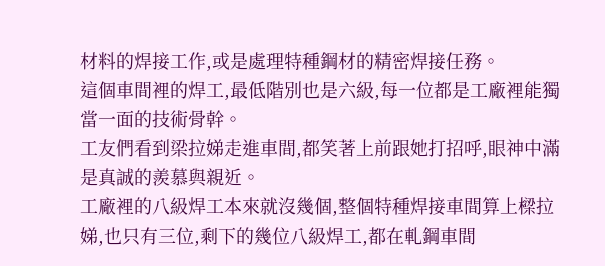材料的焊接工作,或是處理特種鋼材的精密焊接任務。
這個車間裡的焊工,最低階別也是六級,每一位都是工廠裡能獨當一面的技術骨幹。
工友們看到梁拉娣走進車間,都笑著上前跟她打招呼,眼神中滿是真誠的羨慕與親近。
工廠裡的八級焊工本來就沒幾個,整個特種焊接車間算上樑拉娣,也只有三位,剩下的幾位八級焊工,都在軋鋼車間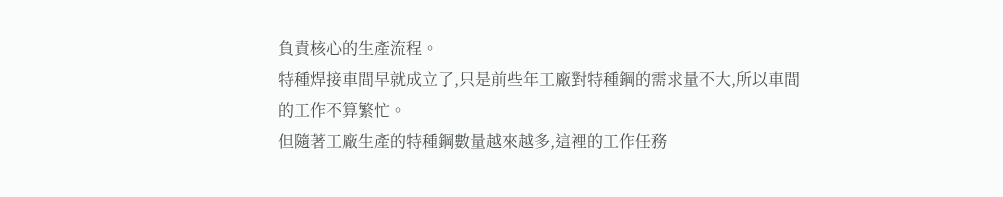負責核心的生產流程。
特種焊接車間早就成立了,只是前些年工廠對特種鋼的需求量不大,所以車間的工作不算繁忙。
但隨著工廠生產的特種鋼數量越來越多,這裡的工作任務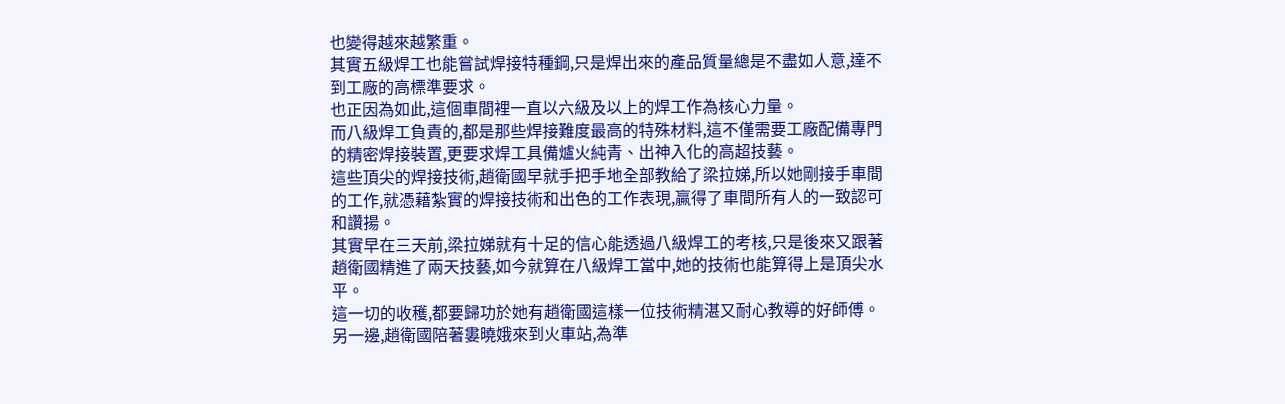也變得越來越繁重。
其實五級焊工也能嘗試焊接特種鋼,只是焊出來的產品質量總是不盡如人意,達不到工廠的高標準要求。
也正因為如此,這個車間裡一直以六級及以上的焊工作為核心力量。
而八級焊工負責的,都是那些焊接難度最高的特殊材料,這不僅需要工廠配備專門的精密焊接裝置,更要求焊工具備爐火純青、出神入化的高超技藝。
這些頂尖的焊接技術,趙衛國早就手把手地全部教給了梁拉娣,所以她剛接手車間的工作,就憑藉紮實的焊接技術和出色的工作表現,贏得了車間所有人的一致認可和讚揚。
其實早在三天前,梁拉娣就有十足的信心能透過八級焊工的考核,只是後來又跟著趙衛國精進了兩天技藝,如今就算在八級焊工當中,她的技術也能算得上是頂尖水平。
這一切的收穫,都要歸功於她有趙衛國這樣一位技術精湛又耐心教導的好師傅。
另一邊,趙衛國陪著婁曉娥來到火車站,為準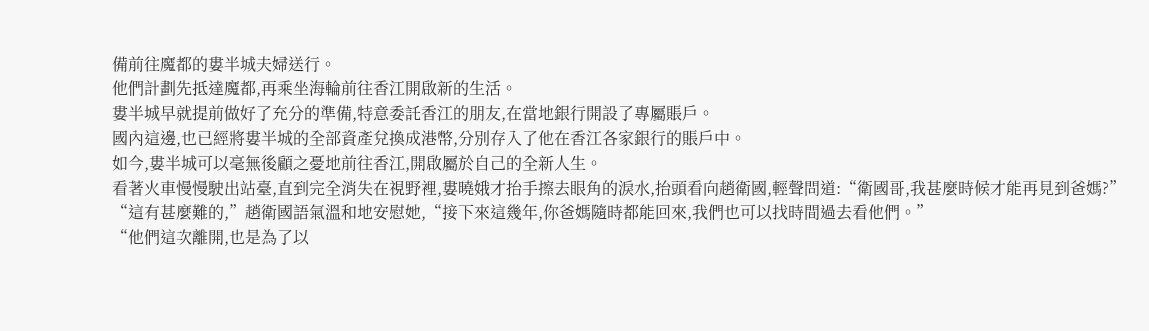備前往魔都的婁半城夫婦送行。
他們計劃先抵達魔都,再乘坐海輪前往香江開啟新的生活。
婁半城早就提前做好了充分的準備,特意委託香江的朋友,在當地銀行開設了專屬賬戶。
國內這邊,也已經將婁半城的全部資產兌換成港幣,分別存入了他在香江各家銀行的賬戶中。
如今,婁半城可以毫無後顧之憂地前往香江,開啟屬於自己的全新人生。
看著火車慢慢駛出站臺,直到完全消失在視野裡,婁曉娥才抬手擦去眼角的淚水,抬頭看向趙衛國,輕聲問道:“衛國哥,我甚麼時候才能再見到爸媽?”
“這有甚麼難的,”趙衛國語氣溫和地安慰她,“接下來這幾年,你爸媽隨時都能回來,我們也可以找時間過去看他們。”
“他們這次離開,也是為了以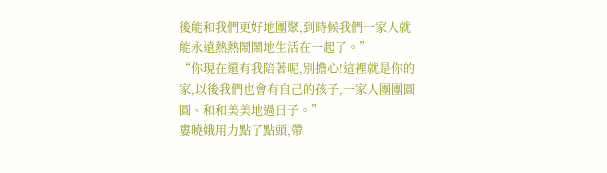後能和我們更好地團聚,到時候我們一家人就能永遠熱熱鬧鬧地生活在一起了。”
“你現在還有我陪著呢,別擔心!這裡就是你的家,以後我們也會有自己的孩子,一家人團團圓圓、和和美美地過日子。”
婁曉娥用力點了點頭,帶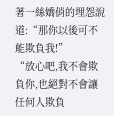著一絲嬌俏的埋怨說道:“那你以後可不能欺負我!”
“放心吧,我不會欺負你,也絕對不會讓任何人欺負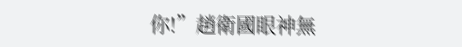你!”趙衛國眼神無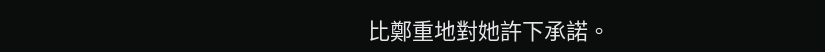比鄭重地對她許下承諾。